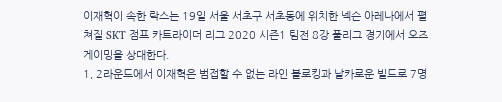이재혁이 속한 락스는 19일 서울 서초구 서초동에 위치한 넥슨 아레나에서 펼쳐질 SKT 점프 카트라이더 리그 2020 시즌1 팀전 8강 풀리그 경기에서 오즈 게이밍을 상대한다.
1, 2라운드에서 이재혁은 범접할 수 없는 라인 블로킹과 날카로운 빌드로 7명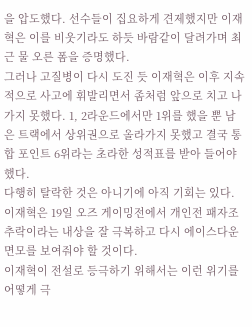을 압도했다. 선수들이 집요하게 견제했지만 이재혁은 이를 비웃기라도 하듯 바람같이 달려가며 최근 물 오른 폼을 증명했다.
그러나 고질병이 다시 도진 듯 이재혁은 이후 지속적으로 사고에 휘발리면서 좀처럼 앞으로 치고 나가지 못했다. 1, 2라운드에서만 1위를 했을 뿐 남은 트랙에서 상위권으로 올라가지 못했고 결국 통합 포인트 6위라는 초라한 성적표를 받아 들어야 했다.
다행히 탈락한 것은 아니기에 아직 기회는 있다. 이재혁은 19일 오즈 게이밍전에서 개인전 패자조 추락이라는 내상을 잘 극복하고 다시 에이스다운 면모를 보여줘야 할 것이다.
이재혁이 전설로 등극하기 위해서는 이런 위기를 어떻게 극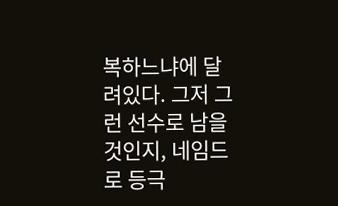복하느냐에 달려있다. 그저 그런 선수로 남을 것인지, 네임드로 등극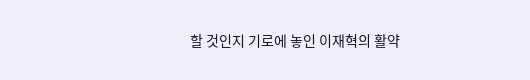할 것인지 기로에 놓인 이재혁의 활약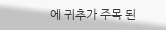에 귀추가 주목 된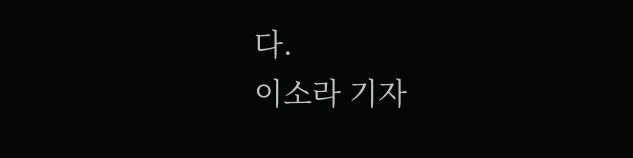다.
이소라 기자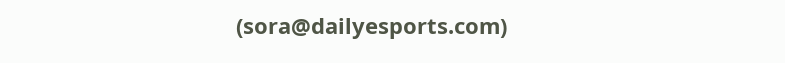(sora@dailyesports.com)